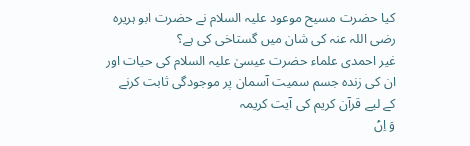کیا حضرت مسیح موعود علیہ السلام نے حضرت ابو ہریرہ رضی اللہ عنہ کی شان میں گستاخی کی ہے؟
غیر احمدی علماء حضرت عیسیٰ علیہ السلام کی حیات اور ان کی زندہ جسم سمیت آسمان پر موجودگی ثابت کرنے کے لیے قرآن کریم کی آیت کریمہ
وَ اِنۡ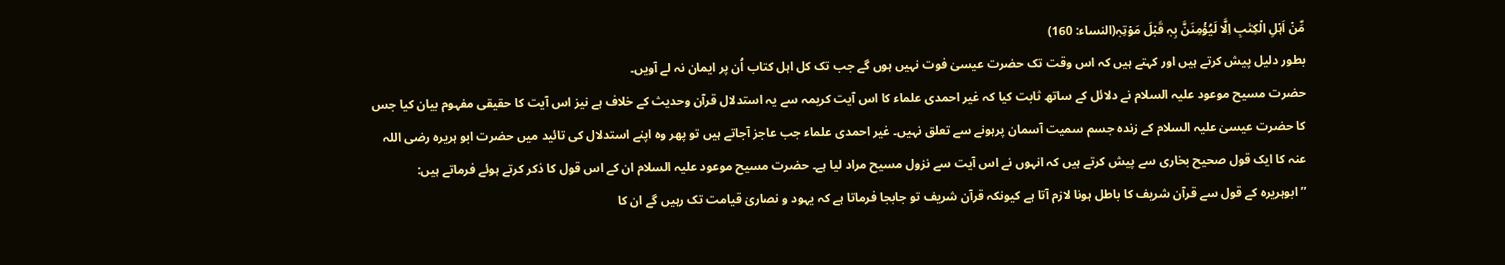مِّنۡ اَہۡلِ الۡکِتٰبِ اِلَّا لَیُؤۡمِنَنَّ بِہٖ قَبۡلَ مَوۡتِہٖ(النساء: 160)
بطور دلیل پیش کرتے ہیں اور کہتے ہیں کہ اس وقت تک حضرت عیسیٰ فوت نہیں ہوں گے جب تک کل اہل کتاب اُن پر ایمان نہ لے آویں۔
حضرت مسیح موعود علیہ السلام نے دلائل کے ساتھ ثابت کیا کہ غیر احمدی علماء کا اس آیت کریمہ سے یہ استدلال قرآن وحدیث کے خلاف ہے نیز اس آیت کا حقیقی مفہوم بیان کیا جس کا حضرت عیسیٰ علیہ السلام کے زندہ جسم سمیت آسمان پرہونے سے تعلق نہیں۔ غیر احمدی علماء جب عاجز آجاتے ہیں تو پھر وہ اپنے استدلال کی تائید میں حضرت ابو ہریرہ رضی اللہ عنہ کا ایک قول صحیح بخاری سے پیش کرتے ہیں کہ انہوں نے اس آیت سے نزول مسیح مراد لیا ہے۔ حضرت مسیح موعود علیہ السلام ان کے اس قول کا ذکر کرتے ہوئے فرماتے ہیں:
’’ ابوہریرہ کے قول سے قرآن شریف کا باطل ہونا لازم آتا ہے کیونکہ قرآن شریف تو جابجا فرماتا ہے کہ یہود و نصاریٰ قیامت تک رہیں گے ان کا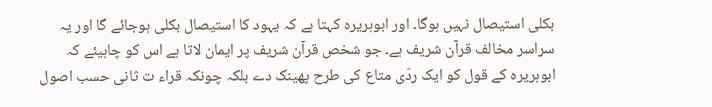بکلی استیصال نہیں ہوگا۔ اور ابوہریرہ کہتا ہے کہ یہود کا استیصال بکلی ہوجائے گا اور یہ سراسر مخالف قرآن شریف ہے۔ جو شخص قرآن شریف پر ایمان لاتا ہے اس کو چاہیئے کہ ابوہریرہ کے قول کو ایک ردّی متاع کی طرح پھینک دے بلکہ چونکہ قراء ت ثانی حسب اصول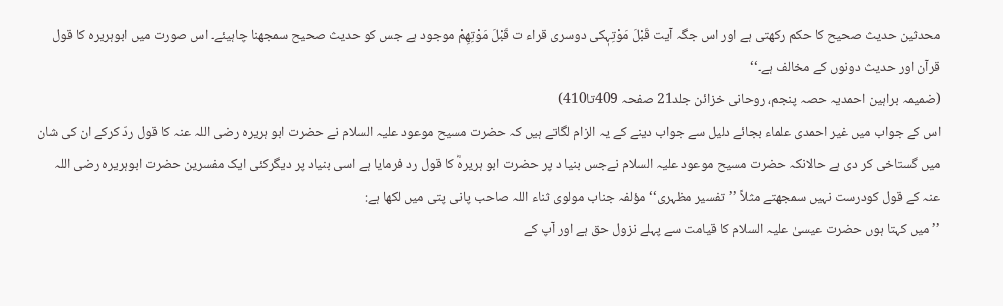محدثین حدیث صحیح کا حکم رکھتی ہے اور اس جگہ آیت قَبْلَ مَوْتِہٖکی دوسری قراء ت قَبْلَ مَوْتِھِمْ موجود ہے جس کو حدیث صحیح سمجھنا چاہیئے۔ اس صورت میں ابوہریرہ کا قول قرآن اور حدیث دونوں کے مخالف ہے۔‘‘
(ضمیمہ براہین احمدیہ حصہ پنجم، روحانی خزائن جلد21 صفحہ 409تا410)
اس کے جواب میں غیر احمدی علماء بجائے دلیل سے جواب دینے کے یہ الزام لگاتے ہیں کہ حضرت مسیح موعود علیہ السلام نے حضرت ابو ہریرہ رضی اللہ عنہ کا قول ردّ کرکے ان کی شان میں گستاخی کر دی ہے حالانکہ حضرت مسیح موعود علیہ السلام نےجس بنیا د پر حضرت ابو ہریرہؓ کا قول رد فرمایا ہے اسی بنیاد پر دیگرکئی ایک مفسرین حضرت ابوہریرہ رضی اللہ عنہ کے قول کودرست نہیں سمجھتے مثلاً ’’تفسیر مظہری‘‘مؤلفہ جناب مولوی ثناء اللہ صاحب پانی پتی میں لکھا ہے:
’’میں کہتا ہوں حضرت عیسیٰ علیہ السلام کا قیامت سے پہلے نزول حق ہے اور آپ کے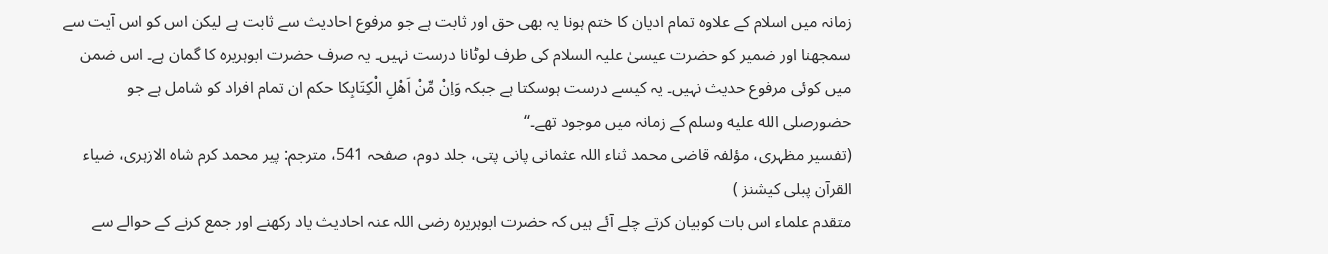زمانہ میں اسلام کے علاوہ تمام ادیان کا ختم ہونا یہ بھی حق اور ثابت ہے جو مرفوع احادیث سے ثابت ہے لیکن اس کو اس آیت سے سمجھنا اور ضمیر کو حضرت عیسیٰ علیہ السلام کی طرف لوٹانا درست نہیں۔ یہ صرف حضرت ابوہریرہ کا گمان ہے۔ اس ضمن میں کوئی مرفوع حدیث نہیں۔ یہ کیسے درست ہوسکتا ہے جبکہ وَاِنْ مِّنْ اَھْلِ الْکِتَابِکا حکم ان تمام افراد کو شامل ہے جو حضورصلى الله عليه وسلم کے زمانہ میں موجود تھے۔‘‘
(تفسیر مظہری، مؤلفہ قاضی محمد ثناء اللہ عثمانی پانی پتی، جلد دوم، صفحہ 541، مترجم: پیر محمد کرم شاہ الازہری، ضیاء القرآن پبلی کیشنز )
متقدم علماء اس بات کوبیان کرتے چلے آئے ہیں کہ حضرت ابوہریرہ رضی اللہ عنہ احادیث یاد رکھنے اور جمع کرنے کے حوالے سے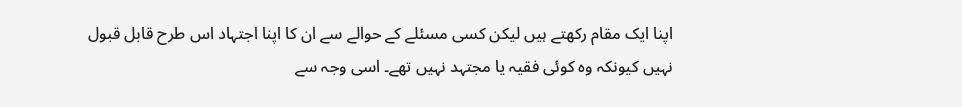اپنا ایک مقام رکھتے ہیں لیکن کسی مسئلے کے حوالے سے ان کا اپنا اجتہاد اس طرح قابل قبول نہیں کیونکہ وہ کوئی فقیہ یا مجتہد نہیں تھے۔ اسی وجہ سے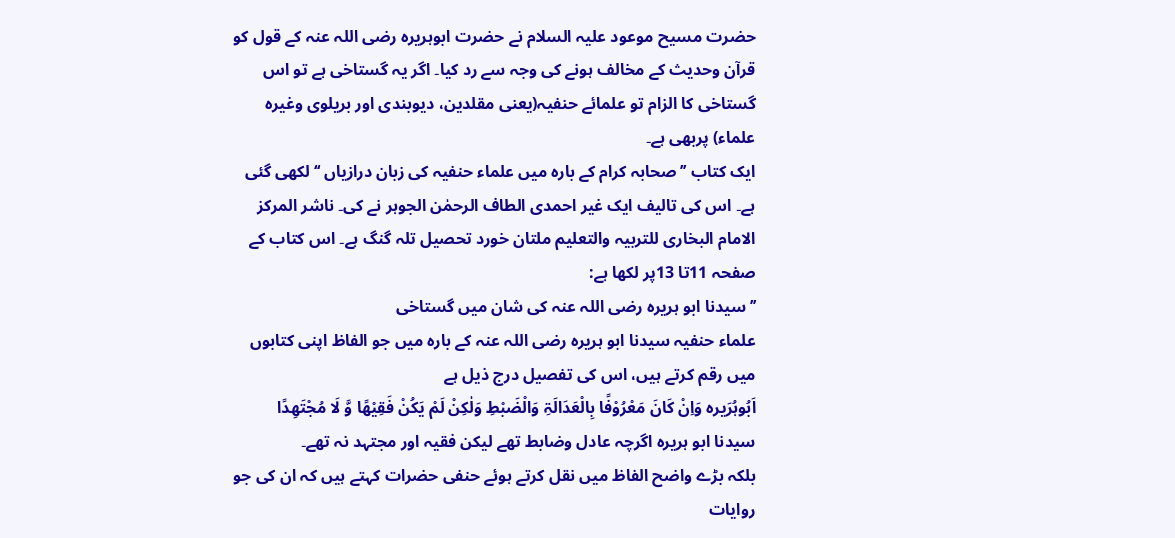حضرت مسیح موعود علیہ السلام نے حضرت ابوہریرہ رضی اللہ عنہ کے قول کو قرآن وحدیث کے مخالف ہونے کی وجہ سے رد کیا۔ اگر یہ گستاخی ہے تو اس گستاخی کا الزام تو علمائے حنفیہ(یعنی مقلدین، دیوبندی اور بریلوی وغیرہ علماء) پربھی ہے۔
ایک کتاب ’’صحابہ کرام کے بارہ میں علماء حنفیہ کی زبان درازیاں ‘‘لکھی گئی ہے۔ اس کی تالیف ایک غیر احمدی الطاف الرحمٰن الجوہر نے کی۔ ناشر المرکز الامام البخاری للتربیہ والتعلیم ملتان خورد تحصیل تلہ گنگ ہے۔ اس کتاب کے صفحہ 11تا 13پر لکھا ہے:
’’سیدنا ابو ہریرہ رضی اللہ عنہ کی شان میں گستاخی
علماء حنفیہ سیدنا ابو ہریرہ رضی اللہ عنہ کے بارہ میں جو الفاظ اپنی کتابوں میں رقم کرتے ہیں، اس کی تفصیل درج ذیل ہے
اَبُوہُرَیرہ وَاِنْ کَانَ مَعْرُوْفًا بِالْعَدَالَۃِ وَالْضَبْطِ وَلٰکِنْ لَمْ یَکُنْ فَقِیْھًا وَّ لَا مُجْتَھِدًا
سیدنا ابو ہریرہ اگرچہ عادل وضابط تھے لیکن فقیہ اور مجتہد نہ تھے۔
بلکہ بڑے واضح الفاظ میں نقل کرتے ہوئے حنفی حضرات کہتے ہیں کہ ان کی جو روایات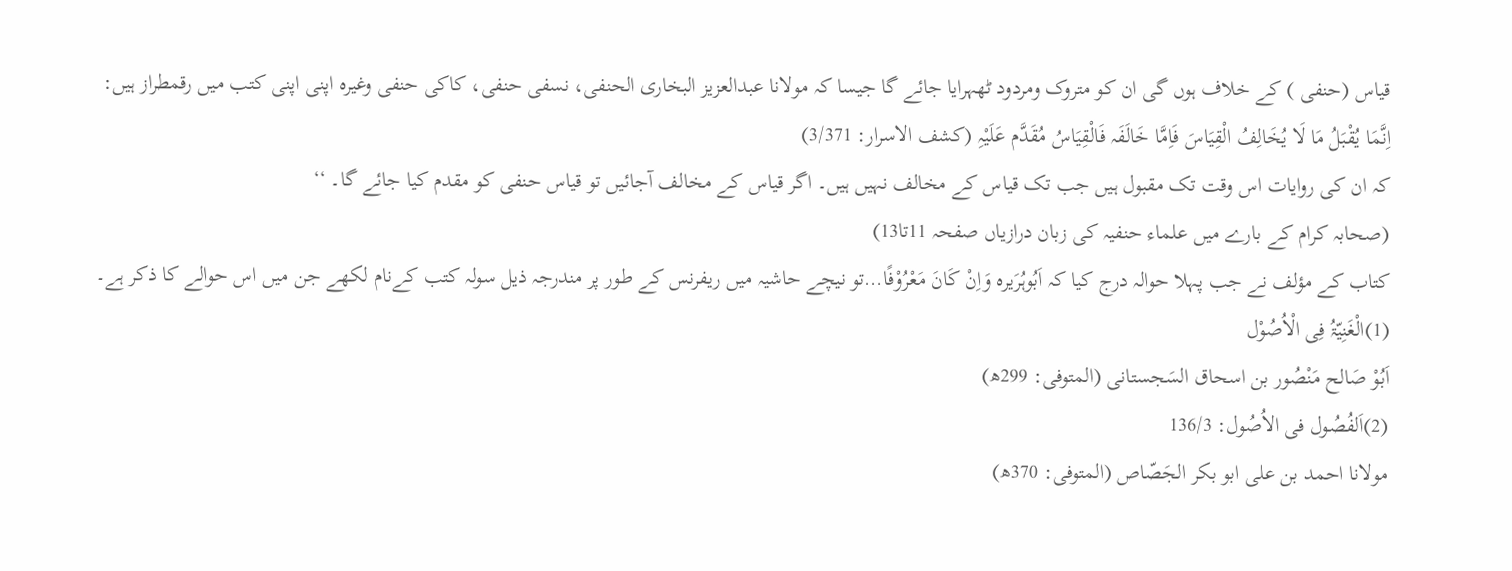قیاس (حنفی ) کے خلاف ہوں گی ان کو متروک ومردود ٹھہرایا جائے گا جیسا کہ مولانا عبدالعزیز البخاری الحنفی، نسفی حنفی، کاکی حنفی وغیرہ اپنی اپنی کتب میں رقمطراز ہیں:
اِنَّمَا یُقْبَلُ مَا لَا یُخَالِفُ الْقِیَاسَ فَاِمَّا خَالَفَہ فَالْقِیَاسُ مُقَدَّم عَلَیْہِ (کشف الاسرار: 3/371)
کہ ان کی روایات اس وقت تک مقبول ہیں جب تک قیاس کے مخالف نہیں ہیں۔ اگر قیاس کے مخالف آجائیں تو قیاس حنفی کو مقدم کیا جائے گا۔ ‘‘
(صحابہ کرام کے بارے میں علماء حنفیہ کی زبان درازیاں صفحہ 11تا13)
کتاب کے مؤلف نے جب پہلا حوالہ درج کیا کہ اَبُوہُرَیرہ وَاِنْ کَانَ مَعْرُوْفًا…تو نیچے حاشیہ میں ریفرنس کے طور پر مندرجہ ذیل سولہ کتب کےنام لکھے جن میں اس حوالے کا ذکر ہے۔
(1)الْغَنِیّۃُ فِی الْاُصُوْل
اَبُوْ صَالح مَنْصُور بن اسحاق السَجستانی (المتوفی: 299ھ)
(2)اَلفُصُول فی الاُصُول: 136/3
مولانا احمد بن علی ابو بکر الجَصّاص (المتوفی: 370ھ)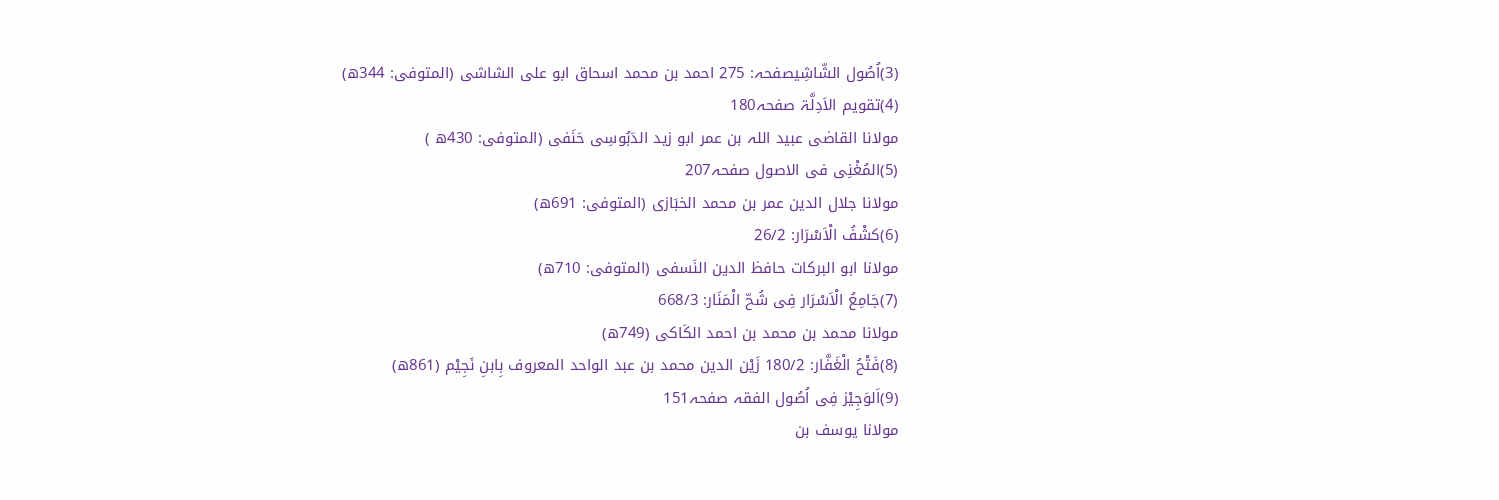(3)اُصُول الشّاشِیصفحہ: 275 احمد بن محمد اسحاق ابو علی الشاشی (المتوفی: 344ھ)
(4)تقویم الاَدِلَّۃ صفحہ180
مولانا القاضی عبید اللہ بن عمر ابو زید الدَبُوسِی حَنَفی (المتوفی: 430ھ )
(5)المُغْنِی فی الاصول صفحہ207
مولانا جلال الدین عمر بن محمد الخبَازی (المتوفی: 691ھ)
(6)کشْفُ الْاَسْرَار: 26/2
مولانا ابو البرکات حافظ الدین النَسفی (المتوفی: 710ھ)
(7)جَامِعُ الْاَسْرَار فِی شُحّ الْمَنَار: 668/3
مولانا محمد بن محمد بن احمد الکَاکی (749ھ)
(8)فَتْحُ الْغَفَّار: 180/2 زَیْن الدین محمد بن عبد الواحد المعروف بِابنِ نَجِیْم (861ھ)
(9)اَلوَجِیْز فِی اُصُول الفقہ صفحہ151
مولانا یوسف بن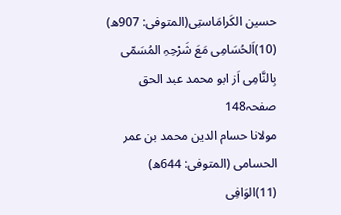حسین الکَرامَاستِی(المتوفی: 907ھ)
(10)اَلحُسَامِی مَعَ شَرْحِہِ المُسَمّی بِالنَّامِی اَز ابو محمد عبد الحق صفحہ148
مولانا حسام الدین محمد بن عمر الحسامی (المتوفی: 644ھ)
(11)الوَافِی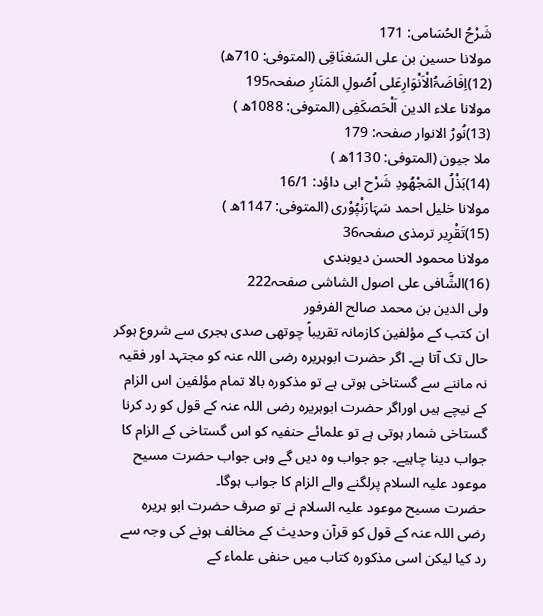شَرْحُ الحُسَامی: 171
مولانا حسین بن علی السَغنَاقِی (المتوفی: 710ھ)
(12)اِفَاضَۃُالْاَنْوَارِعَلی اُصُولِ المَنَارِ صفحہ195
مولانا علاء الدین اَلْحَصکَفِی (المتوفی: 1088ھ )
(13)نُورُ الانوار صفحہ: 179
ملا جیون (المتوفی: 1130ھ )
(14)بَذْلُ المَجْھُودِ شَرْح ابی داؤد: 16/1
مولانا خلیل احمد سَہَارَنْپُوْری (المتوفی: 1147ھ )
(15)تَقْرِیر ترمذی صفحہ36
مولانا محمود الحسن دیوبندی
(16)الشَّافی علی اصول الشاشی صفحہ222
ولی الدین بن محمد صالح الفرفور
ان کتب کے مؤلفین کازمانہ تقریباً چوتھی صدی ہجری سے شروع ہوکر حال تک آتا ہے۔ اگر حضرت ابوہریرہ رضی اللہ عنہ کو مجتہد اور فقیہ نہ ماننے سے گستاخی ہوتی ہے تو مذکورہ بالا تمام مؤلفین اس الزام کے نیچے ہیں اوراگر حضرت ابوہریرہ رضی اللہ عنہ کے قول کو رد کرنا گستاخی شمار ہوتی ہے تو علمائے حنفیہ کو اس گستاخی کے الزام کا جواب دینا چاہیے۔ جو جواب وہ دیں گے وہی جواب حضرت مسیح موعود علیہ السلام پرلگنے والے الزام کا جواب ہوگا۔
حضرت مسیح موعود علیہ السلام نے تو صرف حضرت ابو ہریرہ رضی اللہ عنہ کے قول کو قرآن وحدیث کے مخالف ہونے کی وجہ سے رد کیا لیکن اسی مذکورہ کتاب میں حنفی علماء کے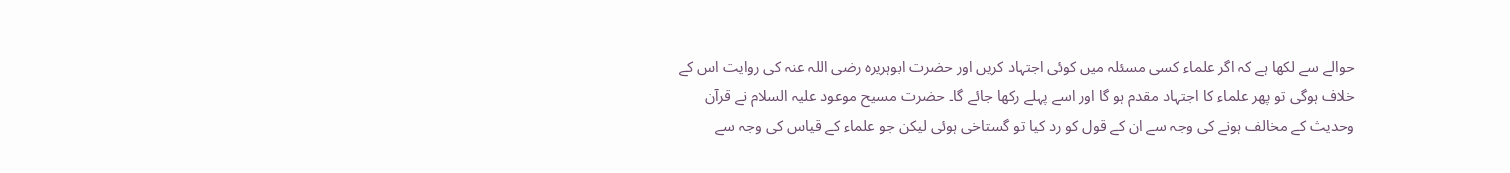حوالے سے لکھا ہے کہ اگر علماء کسی مسئلہ میں کوئی اجتہاد کریں اور حضرت ابوہریرہ رضی اللہ عنہ کی روایت اس کے خلاف ہوگی تو پھر علماء کا اجتہاد مقدم ہو گا اور اسے پہلے رکھا جائے گا۔ حضرت مسیح موعود علیہ السلام نے قرآن وحدیث کے مخالف ہونے کی وجہ سے ان کے قول کو رد کیا تو گستاخی ہوئی لیکن جو علماء کے قیاس کی وجہ سے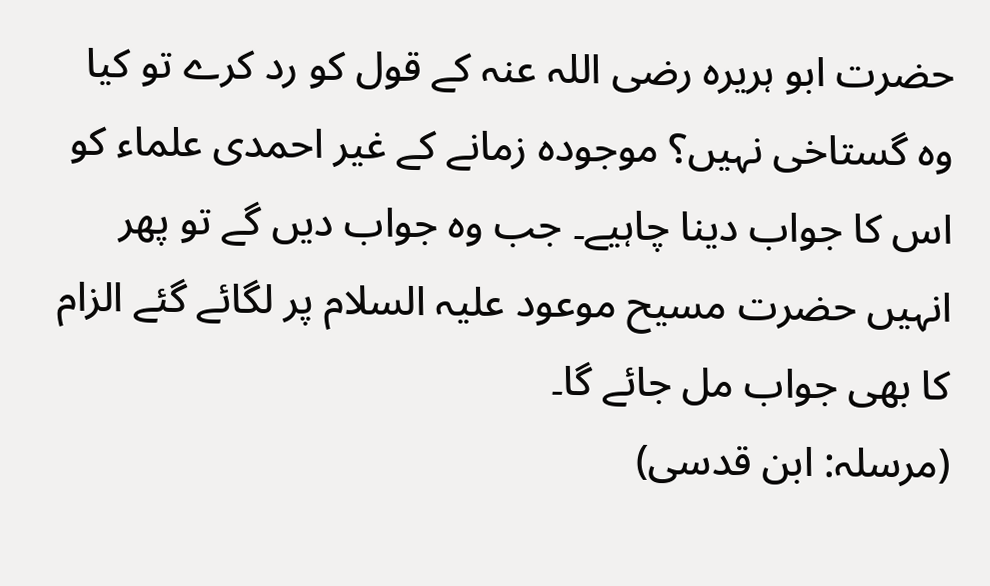حضرت ابو ہریرہ رضی اللہ عنہ کے قول کو رد کرے تو کیا وہ گستاخی نہیں؟ موجودہ زمانے کے غیر احمدی علماء کو اس کا جواب دینا چاہیے۔ جب وہ جواب دیں گے تو پھر انہیں حضرت مسیح موعود علیہ السلام پر لگائے گئے الزام کا بھی جواب مل جائے گا۔
(مرسلہ: ابن قدسی)